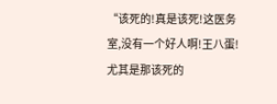“该死的!真是该死!这医务室,没有一个好人啊!王八蛋!尤其是那该死的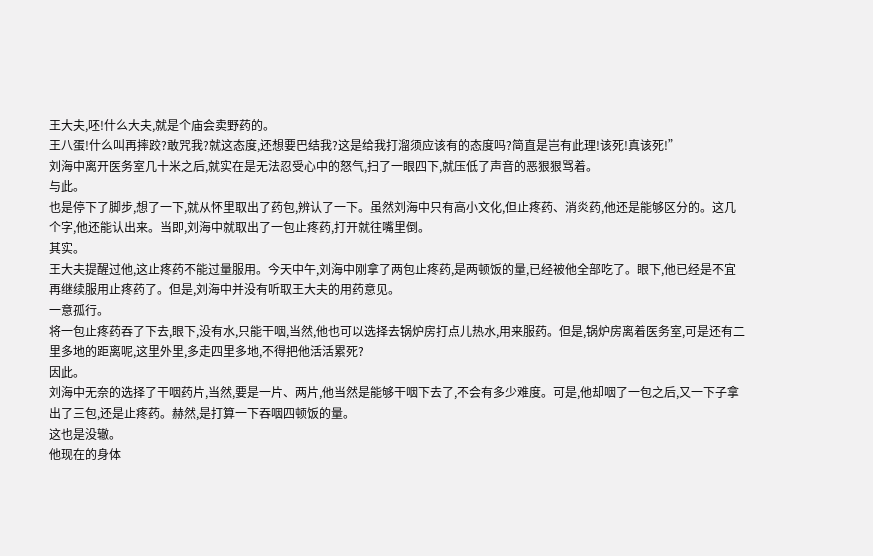王大夫,呸!什么大夫,就是个庙会卖野药的。
王八蛋!什么叫再摔跤?敢咒我?就这态度,还想要巴结我?这是给我打溜须应该有的态度吗?简直是岂有此理!该死!真该死!”
刘海中离开医务室几十米之后,就实在是无法忍受心中的怒气,扫了一眼四下,就压低了声音的恶狠狠骂着。
与此。
也是停下了脚步,想了一下,就从怀里取出了药包,辨认了一下。虽然刘海中只有高小文化,但止疼药、消炎药,他还是能够区分的。这几个字,他还能认出来。当即,刘海中就取出了一包止疼药,打开就往嘴里倒。
其实。
王大夫提醒过他,这止疼药不能过量服用。今天中午,刘海中刚拿了两包止疼药,是两顿饭的量,已经被他全部吃了。眼下,他已经是不宜再继续服用止疼药了。但是,刘海中并没有听取王大夫的用药意见。
一意孤行。
将一包止疼药吞了下去,眼下,没有水,只能干咽,当然,他也可以选择去锅炉房打点儿热水,用来服药。但是,锅炉房离着医务室,可是还有二里多地的距离呢,这里外里,多走四里多地,不得把他活活累死?
因此。
刘海中无奈的选择了干咽药片,当然,要是一片、两片,他当然是能够干咽下去了,不会有多少难度。可是,他却咽了一包之后,又一下子拿出了三包,还是止疼药。赫然,是打算一下吞咽四顿饭的量。
这也是没辙。
他现在的身体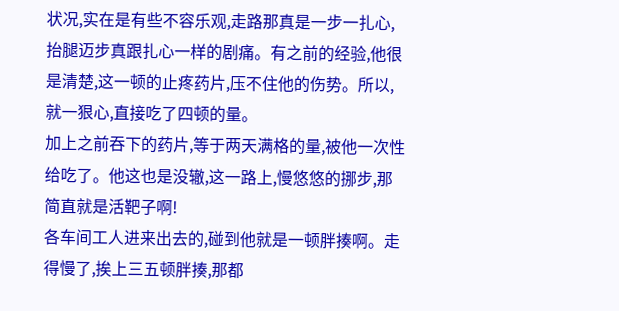状况,实在是有些不容乐观,走路那真是一步一扎心,抬腿迈步真跟扎心一样的剧痛。有之前的经验,他很是清楚,这一顿的止疼药片,压不住他的伤势。所以,就一狠心,直接吃了四顿的量。
加上之前吞下的药片,等于两天满格的量,被他一次性给吃了。他这也是没辙,这一路上,慢悠悠的挪步,那简直就是活靶子啊!
各车间工人进来出去的,碰到他就是一顿胖揍啊。走得慢了,挨上三五顿胖揍,那都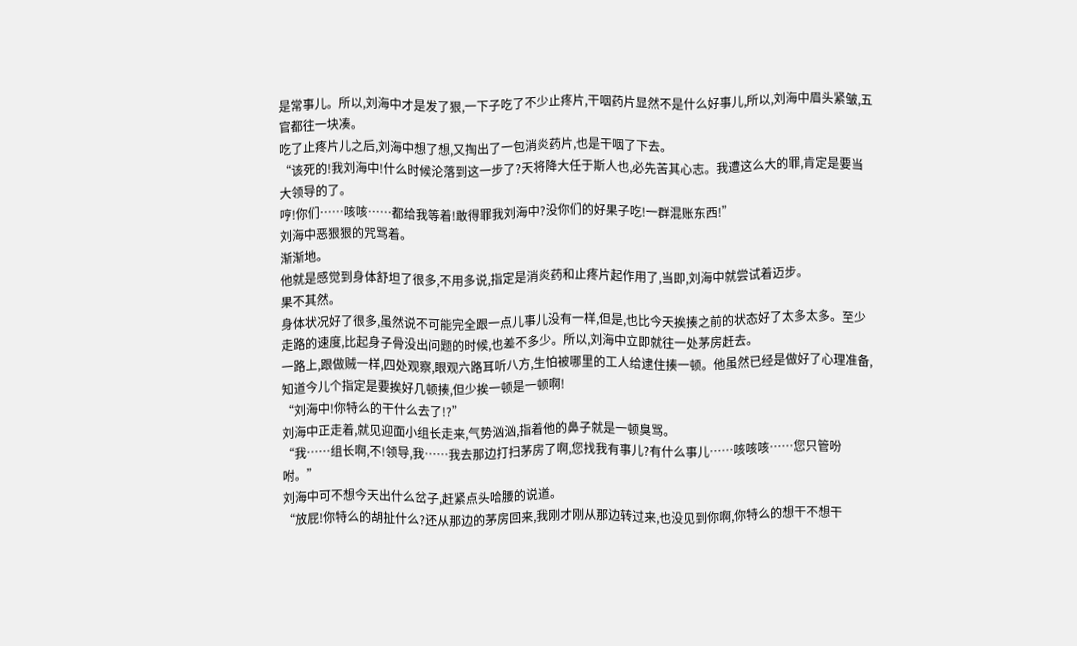是常事儿。所以,刘海中才是发了狠,一下子吃了不少止疼片,干咽药片显然不是什么好事儿,所以,刘海中眉头紧皱,五官都往一块凑。
吃了止疼片儿之后,刘海中想了想,又掏出了一包消炎药片,也是干咽了下去。
“该死的!我刘海中!什么时候沦落到这一步了?天将降大任于斯人也,必先苦其心志。我遭这么大的罪,肯定是要当大领导的了。
哼!你们……咳咳……都给我等着!敢得罪我刘海中?没你们的好果子吃!一群混账东西!”
刘海中恶狠狠的咒骂着。
渐渐地。
他就是感觉到身体舒坦了很多,不用多说,指定是消炎药和止疼片起作用了,当即,刘海中就尝试着迈步。
果不其然。
身体状况好了很多,虽然说不可能完全跟一点儿事儿没有一样,但是,也比今天挨揍之前的状态好了太多太多。至少走路的速度,比起身子骨没出问题的时候,也差不多少。所以,刘海中立即就往一处茅房赶去。
一路上,跟做贼一样,四处观察,眼观六路耳听八方,生怕被哪里的工人给逮住揍一顿。他虽然已经是做好了心理准备,知道今儿个指定是要挨好几顿揍,但少挨一顿是一顿啊!
“刘海中!你特么的干什么去了!?”
刘海中正走着,就见迎面小组长走来,气势汹汹,指着他的鼻子就是一顿臭骂。
“我……组长啊,不!领导,我……我去那边打扫茅房了啊,您找我有事儿?有什么事儿……咳咳咳……您只管吩咐。”
刘海中可不想今天出什么岔子,赶紧点头哈腰的说道。
“放屁!你特么的胡扯什么?还从那边的茅房回来,我刚才刚从那边转过来,也没见到你啊,你特么的想干不想干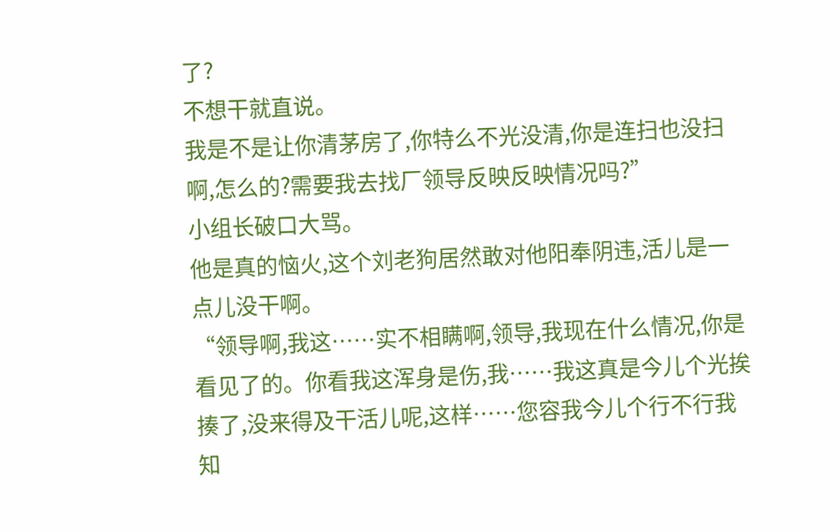了?
不想干就直说。
我是不是让你清茅房了,你特么不光没清,你是连扫也没扫啊,怎么的?需要我去找厂领导反映反映情况吗?”
小组长破口大骂。
他是真的恼火,这个刘老狗居然敢对他阳奉阴违,活儿是一点儿没干啊。
“领导啊,我这……实不相瞒啊,领导,我现在什么情况,你是看见了的。你看我这浑身是伤,我……我这真是今儿个光挨揍了,没来得及干活儿呢,这样……您容我今儿个行不行我知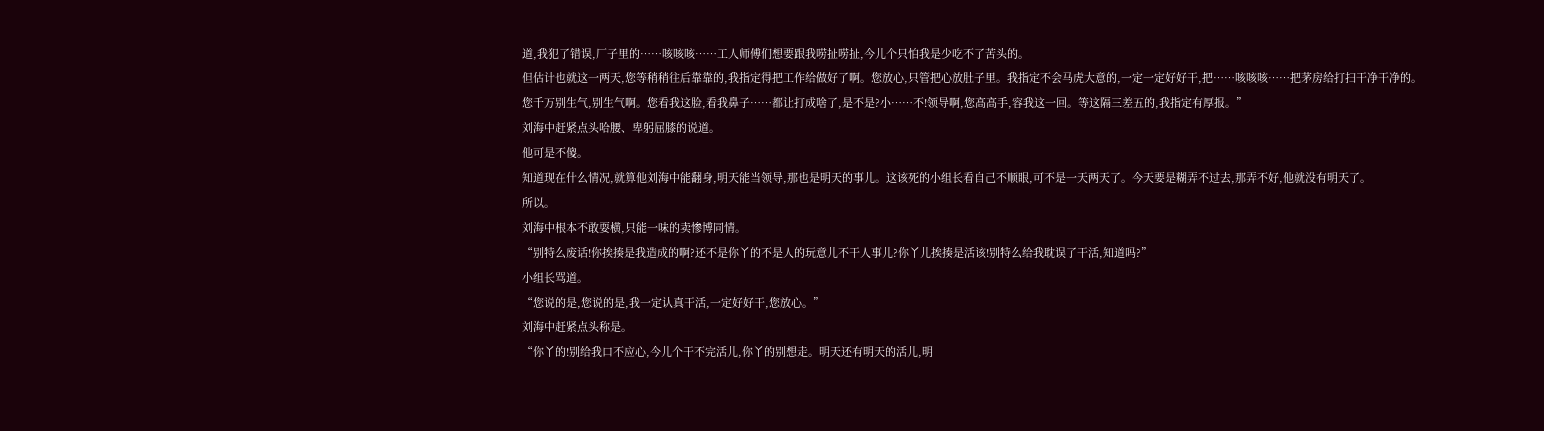道,我犯了错误,厂子里的……咳咳咳……工人师傅们想要跟我唠扯唠扯,今儿个只怕我是少吃不了苦头的。
但估计也就这一两天,您等稍稍往后靠靠的,我指定得把工作给做好了啊。您放心,只管把心放肚子里。我指定不会马虎大意的,一定一定好好干,把……咳咳咳……把茅房给打扫干净干净的。
您千万别生气,别生气啊。您看我这脸,看我鼻子……都让打成啥了,是不是?小……不!领导啊,您高高手,容我这一回。等这隔三差五的,我指定有厚报。”
刘海中赶紧点头哈腰、卑躬屈膝的说道。
他可是不傻。
知道现在什么情况,就算他刘海中能翻身,明天能当领导,那也是明天的事儿。这该死的小组长看自己不顺眼,可不是一天两天了。今天要是糊弄不过去,那弄不好,他就没有明天了。
所以。
刘海中根本不敢耍横,只能一味的卖惨博同情。
“别特么废话!你挨揍是我造成的啊?还不是你丫的不是人的玩意儿不干人事儿?你丫儿挨揍是活该!别特么给我耽误了干活,知道吗?”
小组长骂道。
“您说的是,您说的是,我一定认真干活,一定好好干,您放心。”
刘海中赶紧点头称是。
“你丫的!别给我口不应心,今儿个干不完活儿,你丫的别想走。明天还有明天的活儿,明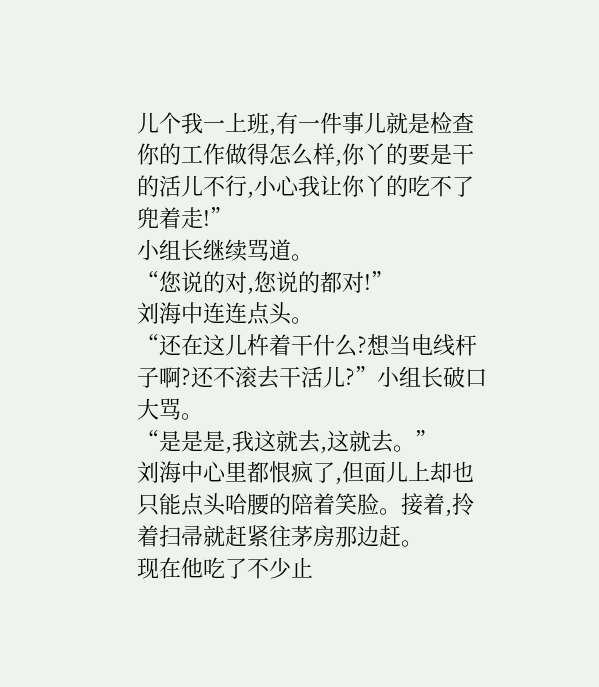儿个我一上班,有一件事儿就是检查你的工作做得怎么样,你丫的要是干的活儿不行,小心我让你丫的吃不了兜着走!”
小组长继续骂道。
“您说的对,您说的都对!”
刘海中连连点头。
“还在这儿杵着干什么?想当电线杆子啊?还不滚去干活儿?”小组长破口大骂。
“是是是,我这就去,这就去。”
刘海中心里都恨疯了,但面儿上却也只能点头哈腰的陪着笑脸。接着,拎着扫帚就赶紧往茅房那边赶。
现在他吃了不少止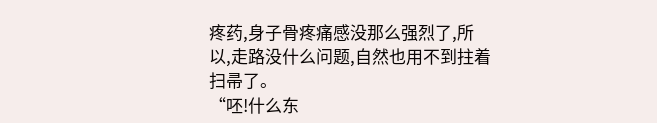疼药,身子骨疼痛感没那么强烈了,所以,走路没什么问题,自然也用不到拄着扫帚了。
“呸!什么东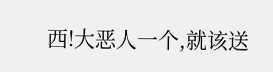西!大恶人一个,就该送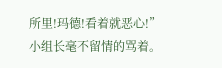所里!玛德!看着就恶心!”
小组长毫不留情的骂着。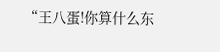“王八蛋!你算什么东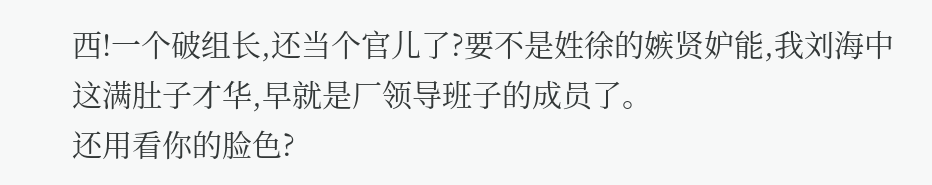西!一个破组长,还当个官儿了?要不是姓徐的嫉贤妒能,我刘海中这满肚子才华,早就是厂领导班子的成员了。
还用看你的脸色?